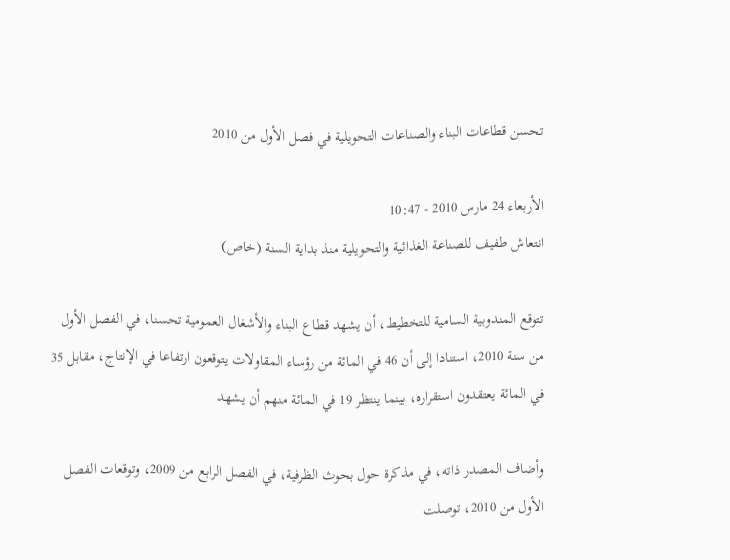تحسن قطاعات البناء والصناعات التحويلية في فصل الأول من 2010

الأربعاء 24 مارس 2010 - 10:47
انتعاش طفيف للصناعة الغذائية والتحويلية منذ بداية السنة (خاص)

تتوقع المندوبية السامية للتخطيط، أن يشهد قطاع البناء والأشغال العمومية تحسنا، في الفصل الأول من سنة 2010، استنادا إلى أن 46 في المائة من رؤساء المقاولات يتوقعون ارتفاعا في الإنتاج، مقابل 35 في المائة يعتقدون استقراره، بينما ينتظر 19 في المائة منهم أن يشهد

وأضاف المصدر ذاته، في مذكرة حول بحوث الظرفية، في الفصل الرابع من 2009، وتوقعات الفصل الأول من 2010، توصلت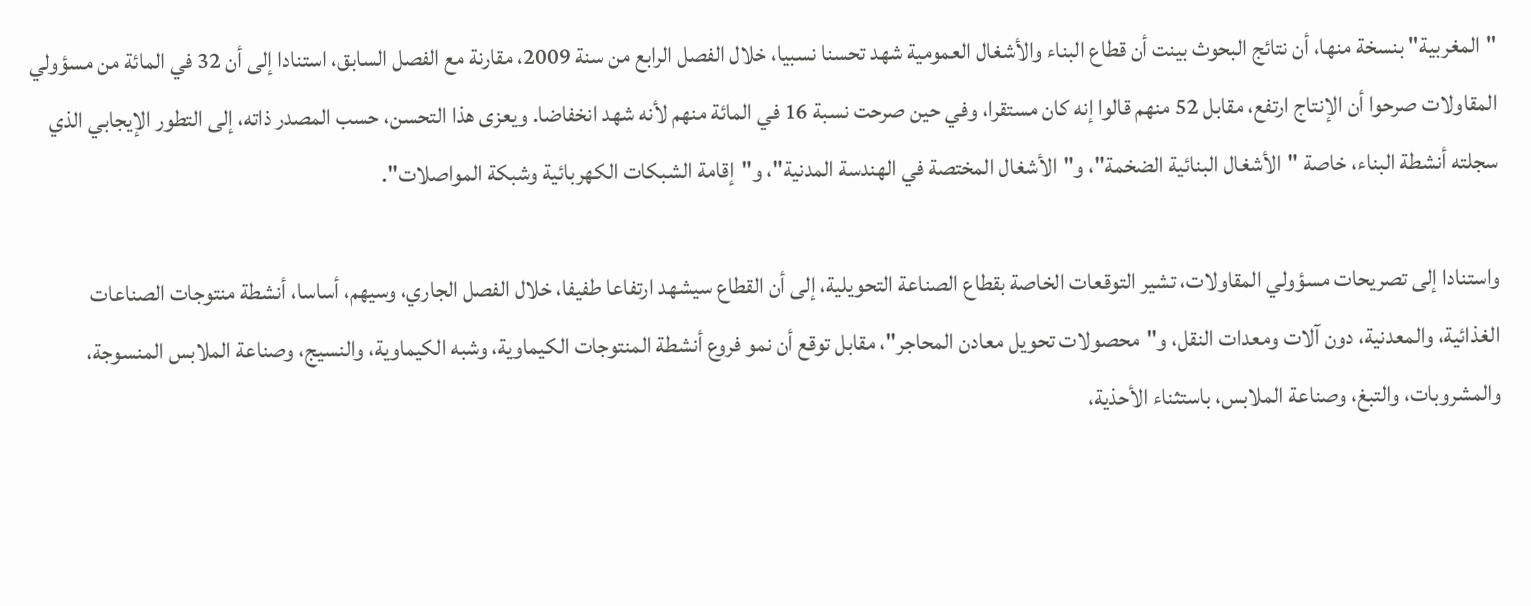"المغربية" بنسخة منها، أن نتائج البحوث بينت أن قطاع البناء والأشغال العمومية شهد تحسنا نسبيا، خلال الفصل الرابع من سنة 2009، مقارنة مع الفصل السابق، استنادا إلى أن 32 في المائة من مسؤولي المقاولات صرحوا أن الإنتاج ارتفع، مقابل 52 منهم قالوا إنه كان مستقرا، وفي حين صرحت نسبة 16 في المائة منهم لأنه شهد انخفاضا. ويعزى هذا التحسن، حسب المصدر ذاته، إلى التطور الإيجابي الذي سجلته أنشطة البناء، خاصة "الأشغال البنائية الضخمة"، و"الأشغال المختصة في الهندسة المدنية"، و"إقامة الشبكات الكهربائية وشبكة المواصلات".

واستنادا إلى تصريحات مسؤولي المقاولات، تشير التوقعات الخاصة بقطاع الصناعة التحويلية، إلى أن القطاع سيشهد ارتفاعا طفيفا، خلال الفصل الجاري، وسيهم، أساسا، أنشطة منتوجات الصناعات الغذائية، والمعدنية، دون آلات ومعدات النقل، و"محصولات تحويل معادن المحاجر"، مقابل توقع أن نمو فروع أنشطة المنتوجات الكيماوية، وشبه الكيماوية، والنسيج، وصناعة الملابس المنسوجة، والمشروبات، والتبغ، وصناعة الملابس، باستثناء الأحذية،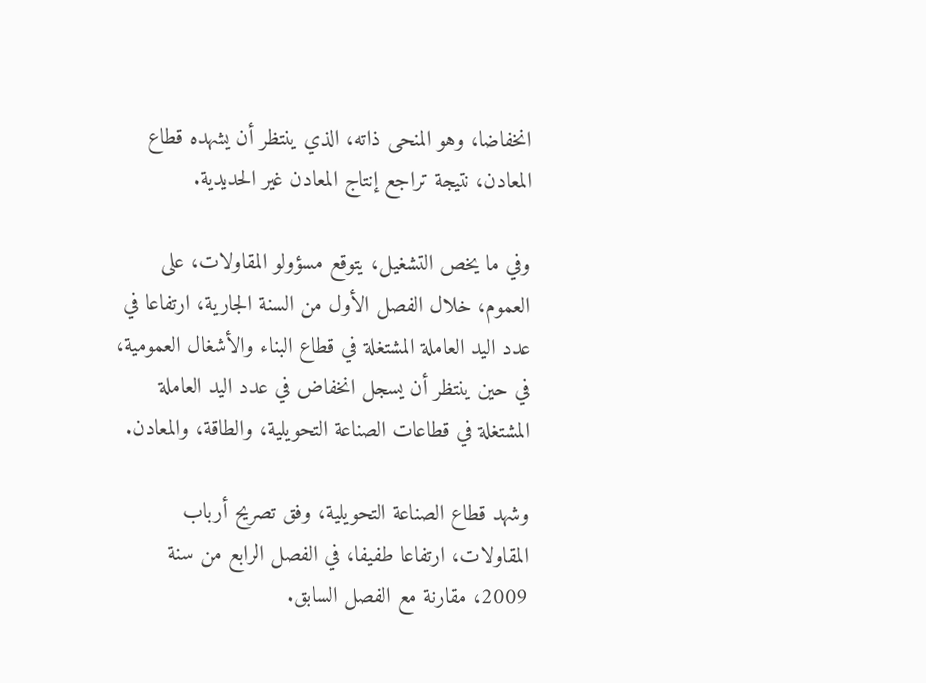انخفاضا، وهو المنحى ذاته، الذي ينتظر أن يشهده قطاع المعادن، نتيجة تراجع إنتاج المعادن غير الحديدية.

وفي ما يخص التشغيل، يتوقع مسؤولو المقاولات، على العموم، خلال الفصل الأول من السنة الجارية، ارتفاعا في عدد اليد العاملة المشتغلة في قطاع البناء والأشغال العمومية، في حين ينتظر أن يسجل انخفاض في عدد اليد العاملة المشتغلة في قطاعات الصناعة التحويلية، والطاقة، والمعادن.

وشهد قطاع الصناعة التحويلية، وفق تصريح أرباب المقاولات، ارتفاعا طفيفا، في الفصل الرابع من سنة 2009، مقارنة مع الفصل السابق.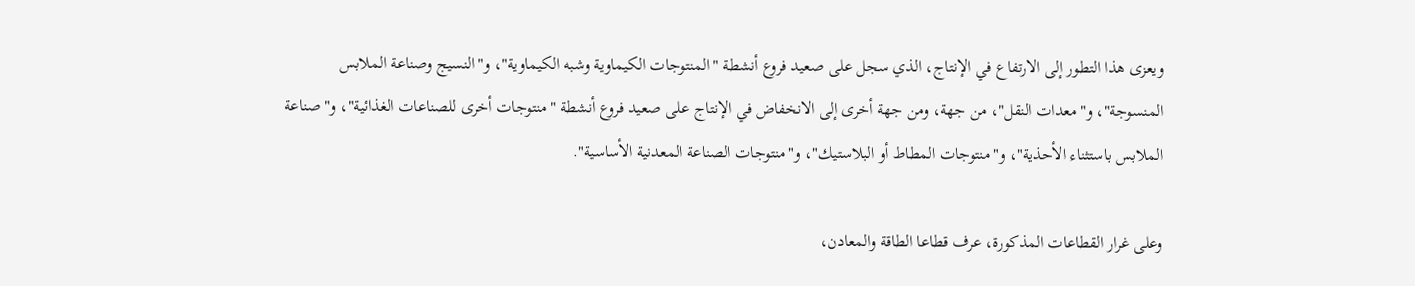ويعزى هذا التطور إلى الارتفاع في الإنتاج، الذي سجل على صعيد فروع أنشطة "المنتوجات الكيماوية وشبه الكيماوية"، و"النسيج وصناعة الملابس المنسوجة"، و"معدات النقل"، من جهة، ومن جهة أخرى إلى الانخفاض في الإنتاج على صعيد فروع أنشطة "منتوجات أخرى للصناعات الغذائية"، و"صناعة الملابس باستثناء الأحذية"، و"منتوجات المطاط أو البلاستيك"، و"منتوجات الصناعة المعدنية الأساسية".

وعلى غرار القطاعات المذكورة، عرف قطاعا الطاقة والمعادن،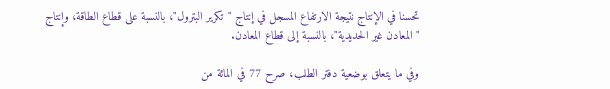تحسنا في الإنتاج نتيجة الارتفاع المسجل في إنتاج "تكرير البترول"، بالنسبة على قطاع الطاقة، وإنتاج "المعادن غير الحديدية"، بالنسبة إلى قطاع المعادن.

وفي ما يتعلق بوضعية دفتر الطلب، صرح 77 في المائة من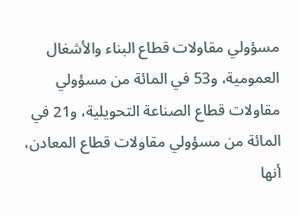مسؤولي مقاولات قطاع البناء والأشغال العمومية، و53 في المائة من مسؤولي مقاولات قطاع الصناعة التحويلية، و21 في المائة من مسؤولي مقاولات قطاع المعادن، أنها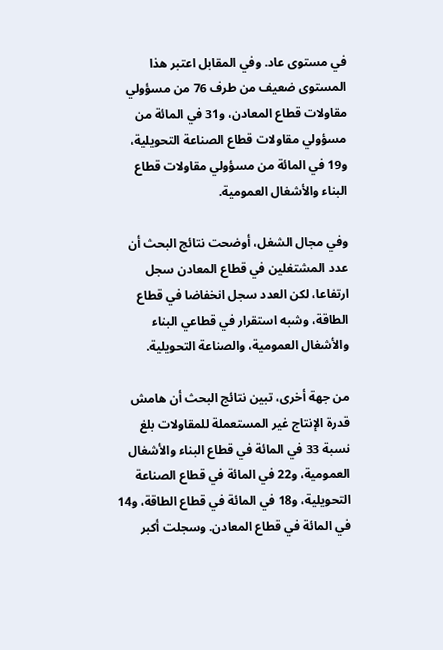في مستوى عاد. وفي المقابل اعتبر هذا المستوى ضعيف من طرف 76 من مسؤولي مقاولات قطاع المعادن، و31 في المائة من مسؤولي مقاولات قطاع الصناعة التحويلية، و19 في المائة من مسؤولي مقاولات قطاع البناء والأشغال العمومية.

وفي مجال الشغل، أوضحت نتائج البحث أن عدد المشتغلين في قطاع المعادن سجل ارتفاعا، لكن العدد سجل انخفاضا في قطاع الطاقة، وشبه استقرار في قطاعي البناء والأشغال العمومية، والصناعة التحويلية.

من جهة أخرى، تبين نتائج البحث أن هامش قدرة الإنتاج غير المستعملة للمقاولات بلغ نسبة 33 في المائة في قطاع البناء والأشغال العمومية، و22 في المائة في قطاع الصناعة التحويلية، و18 في المائة في قطاع الطاقة، و14 في المائة في قطاع المعادن. وسجلت أكبر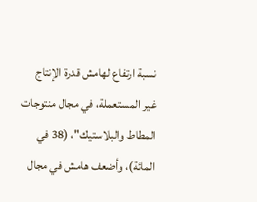نسبة ارتفاع لهامش قدرة الإنتاج غير المستعملة، في مجال منتوجات المطاط والبلاستيك"، (38 في المائة)، وأضعف هامش في مجال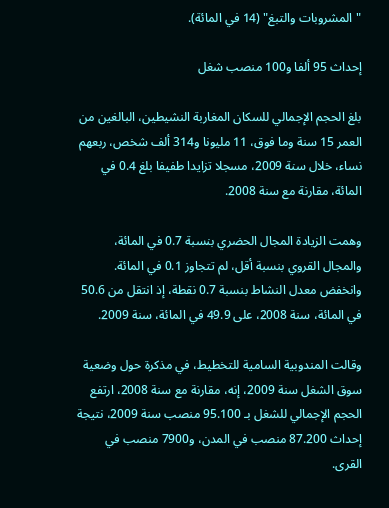"المشروبات والتبغ" (14 في المائة).

إحداث 95 ألفا و100 منصب شغل

بلغ الحجم الإجمالي للسكان المغاربة النشيطين، البالغين من العمر 15 سنة وما فوق، 11 مليونا و314 ألف شخص، ربعهم نساء، خلال سنة 2009، مسجلا تزايدا طفيفا بلغ 0.4 في المائة، مقارنة مع سنة 2008.

وهمت الزيادة المجال الحضري بنسبة 0.7 في المائة، والمجال القروي بنسبة أقل، لم تتجاوز 0.1 في المائة. وانخفض معدل النشاط بنسبة 0.7 نقطة، إذ انتقل من 50.6 في المائة، سنة 2008، على 49.9 في المائة، سنة 2009.

وقالت المندوبية السامية للتخطيط، في مذكرة حول وضعية سوق الشغل سنة 2009، إنه، مقارنة مع سنة 2008، ارتفع الحجم الإجمالي للشغل بـ 95.100 منصب سنة 2009، نتيجة إحداث 87.200 منصب في المدن، و7900 منصب في القرى.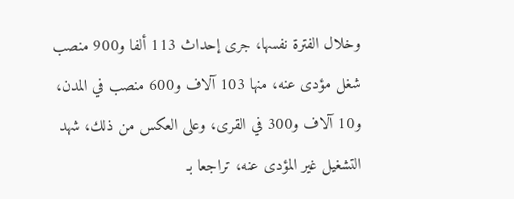وخلال الفترة نفسها، جرى إحداث 113 ألفا و900 منصب شغل مؤدى عنه، منها 103 آلاف و600 منصب في المدن، و10 آلاف و300 في القرى، وعلى العكس من ذلك، شهد التشغيل غير المؤدى عنه، تراجعا بـ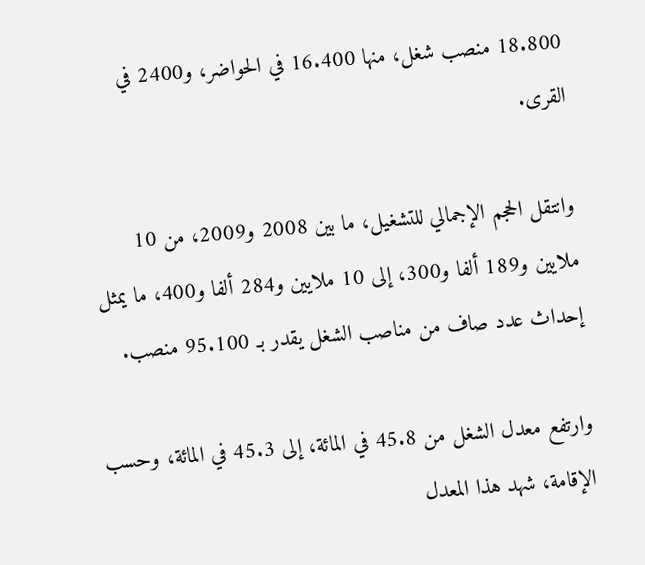18.800 منصب شغل، منها 16.400 في الحواضر، و2400 في القرى.

وانتقل الحجم الإجمالي للتشغيل، ما بين 2008 و2009، من 10 ملايين و189 ألفا و300، إلى 10 ملايين و284 ألفا و400، ما يمثل إحداث عدد صاف من مناصب الشغل يقدر بـ 95.100 منصب.

وارتفع معدل الشغل من 45.8 في المائة، إلى 45.3 في المائة، وحسب الإقامة، شهد هذا المعدل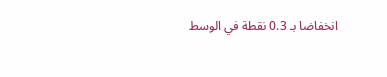انخفاضا بـ 0.3 نقطة في الوسط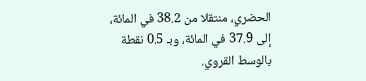الحضري، منتقلا من 38.2 في المائة، إلى 37.9 في المائة، وبـ 0.5 نقطة بالوسط القروي.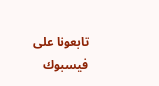تابعونا على فيسبوك